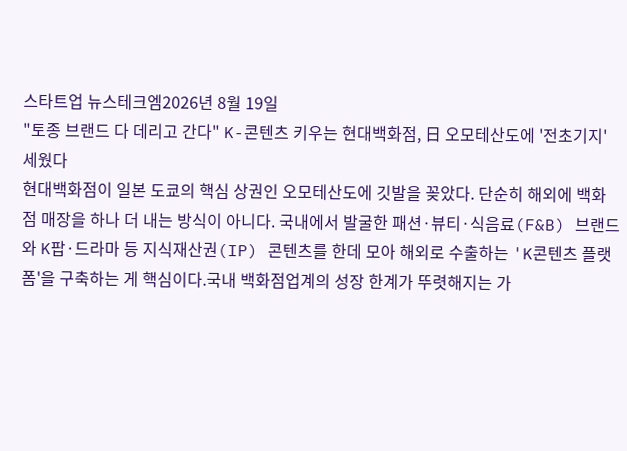스타트업 뉴스테크엠2026년 8월 19일
"토종 브랜드 다 데리고 간다" K-콘텐츠 키우는 현대백화점, 日 오모테산도에 '전초기지' 세웠다
현대백화점이 일본 도쿄의 핵심 상권인 오모테산도에 깃발을 꽂았다. 단순히 해외에 백화점 매장을 하나 더 내는 방식이 아니다. 국내에서 발굴한 패션·뷰티·식음료(F&B) 브랜드와 K팝·드라마 등 지식재산권(IP) 콘텐츠를 한데 모아 해외로 수출하는 'K콘텐츠 플랫폼'을 구축하는 게 핵심이다.국내 백화점업계의 성장 한계가 뚜렷해지는 가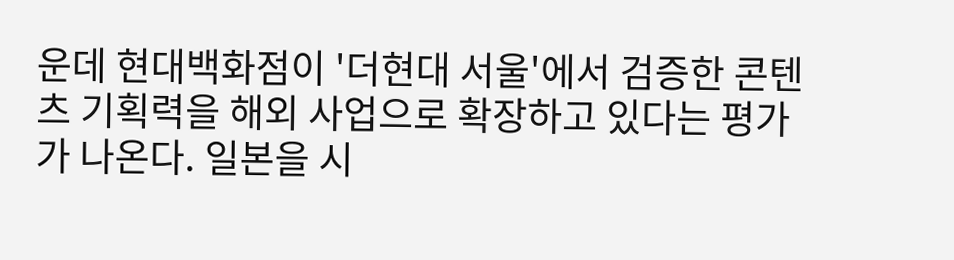운데 현대백화점이 '더현대 서울'에서 검증한 콘텐츠 기획력을 해외 사업으로 확장하고 있다는 평가가 나온다. 일본을 시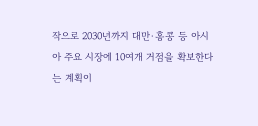작으로 2030년까지 대만·홍콩 등 아시아 주요 시장에 10여개 거점을 확보한다는 계획이